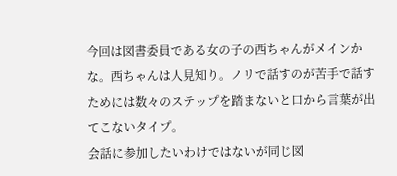今回は図書委員である女の子の西ちゃんがメインかな。西ちゃんは人見知り。ノリで話すのが苦手で話すためには数々のステップを踏まないと口から言葉が出てこないタイプ。
会話に参加したいわけではないが同じ図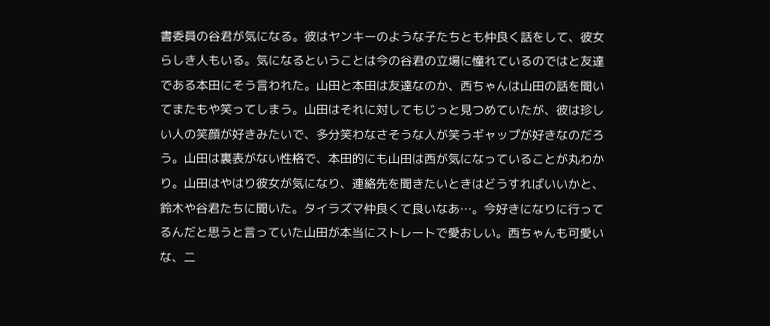書委員の谷君が気になる。彼はヤンキーのような子たちとも仲良く話をして、彼女らしき人もいる。気になるということは今の谷君の立場に憧れているのではと友達である本田にそう言われた。山田と本田は友達なのか、西ちゃんは山田の話を聞いてまたもや笑ってしまう。山田はそれに対してもじっと見つめていたが、彼は珍しい人の笑顔が好きみたいで、多分笑わなさそうな人が笑うギャップが好きなのだろう。山田は裏表がない性格で、本田的にも山田は西が気になっていることが丸わかり。山田はやはり彼女が気になり、連絡先を聞きたいときはどうすればいいかと、鈴木や谷君たちに聞いた。タイラズマ仲良くて良いなあ…。今好きになりに行ってるんだと思うと言っていた山田が本当にストレートで愛おしい。西ちゃんも可愛いな、二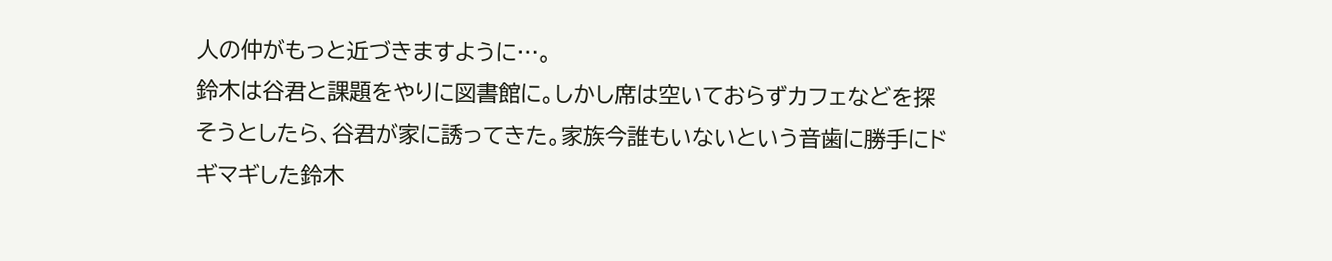人の仲がもっと近づきますように…。
鈴木は谷君と課題をやりに図書館に。しかし席は空いておらずカフェなどを探そうとしたら、谷君が家に誘ってきた。家族今誰もいないという音歯に勝手にドギマギした鈴木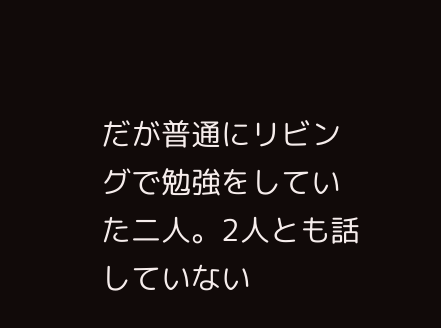だが普通にリビングで勉強をしていた二人。2人とも話していない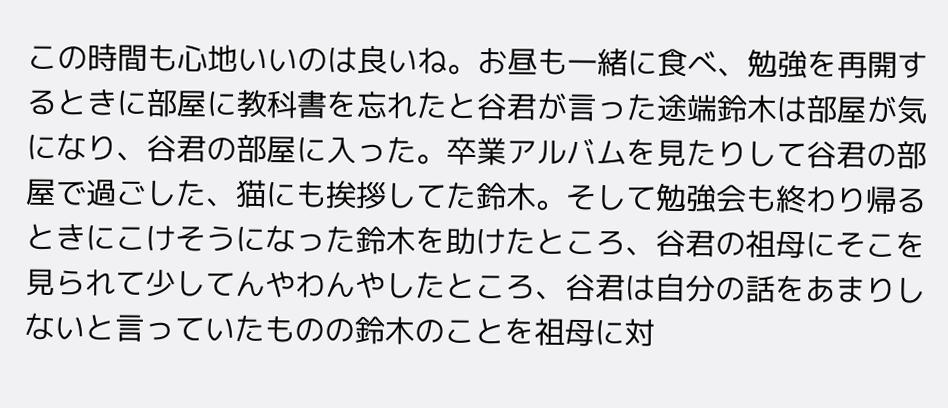この時間も心地いいのは良いね。お昼も一緒に食べ、勉強を再開するときに部屋に教科書を忘れたと谷君が言った途端鈴木は部屋が気になり、谷君の部屋に入った。卒業アルバムを見たりして谷君の部屋で過ごした、猫にも挨拶してた鈴木。そして勉強会も終わり帰るときにこけそうになった鈴木を助けたところ、谷君の祖母にそこを見られて少してんやわんやしたところ、谷君は自分の話をあまりしないと言っていたものの鈴木のことを祖母に対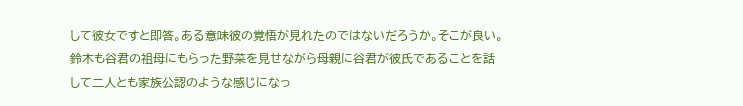して彼女ですと即答。ある意味彼の覚悟が見れたのではないだろうか。そこが良い。
鈴木も谷君の祖母にもらった野菜を見せながら母親に谷君が彼氏であることを話して二人とも家族公認のような感じになっ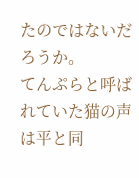たのではないだろうか。
てんぷらと呼ばれていた猫の声は平と同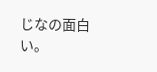じなの面白い。